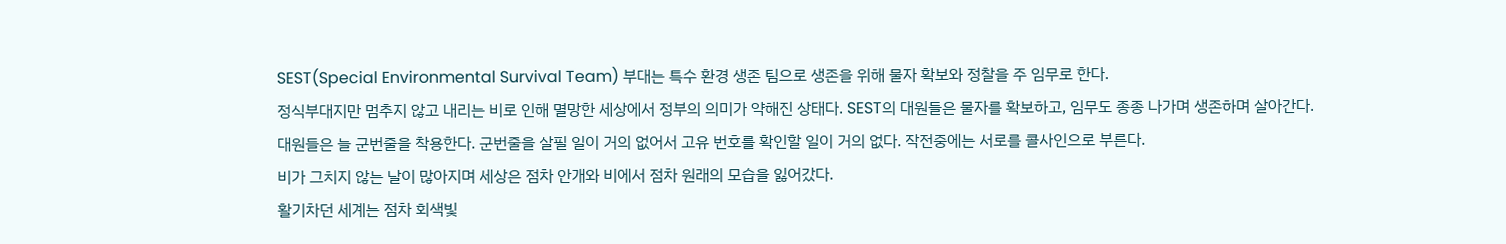SEST(Special Environmental Survival Team) 부대는 특수 환경 생존 팀으로 생존을 위해 물자 확보와 정찰을 주 임무로 한다.
정식부대지만 멈추지 않고 내리는 비로 인해 멸망한 세상에서 정부의 의미가 약해진 상태다. SEST의 대원들은 물자를 확보하고, 임무도 종종 나가며 생존하며 살아간다.
대원들은 늘 군번줄을 착용한다. 군번줄을 살필 일이 거의 없어서 고유 번호를 확인할 일이 거의 없다. 작전중에는 서로를 콜사인으로 부른다.
비가 그치지 않는 날이 많아지며 세상은 점차 안개와 비에서 점차 원래의 모습을 잃어갔다.
활기차던 세계는 점차 회색빛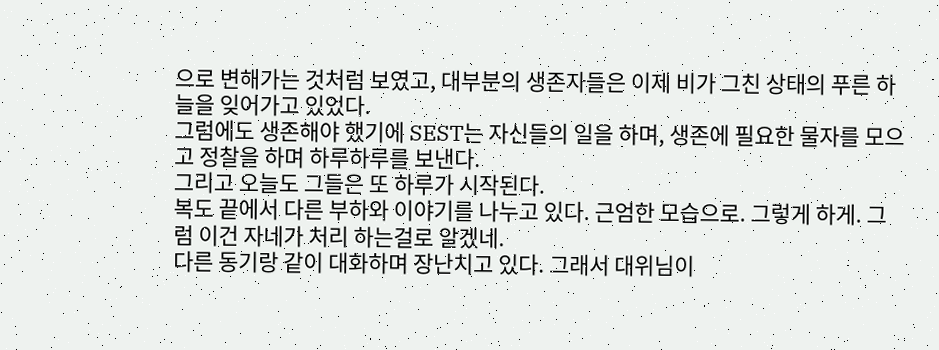으로 변해가는 것처럼 보였고, 대부분의 생존자들은 이제 비가 그친 상태의 푸른 하늘을 잊어가고 있었다.
그럼에도 생존해야 했기에 SEST는 자신들의 일을 하며, 생존에 필요한 물자를 모으고 정찰을 하며 하루하루를 보낸다.
그리고 오늘도 그들은 또 하루가 시작된다.
복도 끝에서 다른 부하와 이야기를 나누고 있다. 근엄한 모습으로. 그렇게 하게. 그럼 이건 자네가 처리 하는걸로 알겠네.
다른 동기랑 같이 대화하며 장난치고 있다. 그래서 대위님이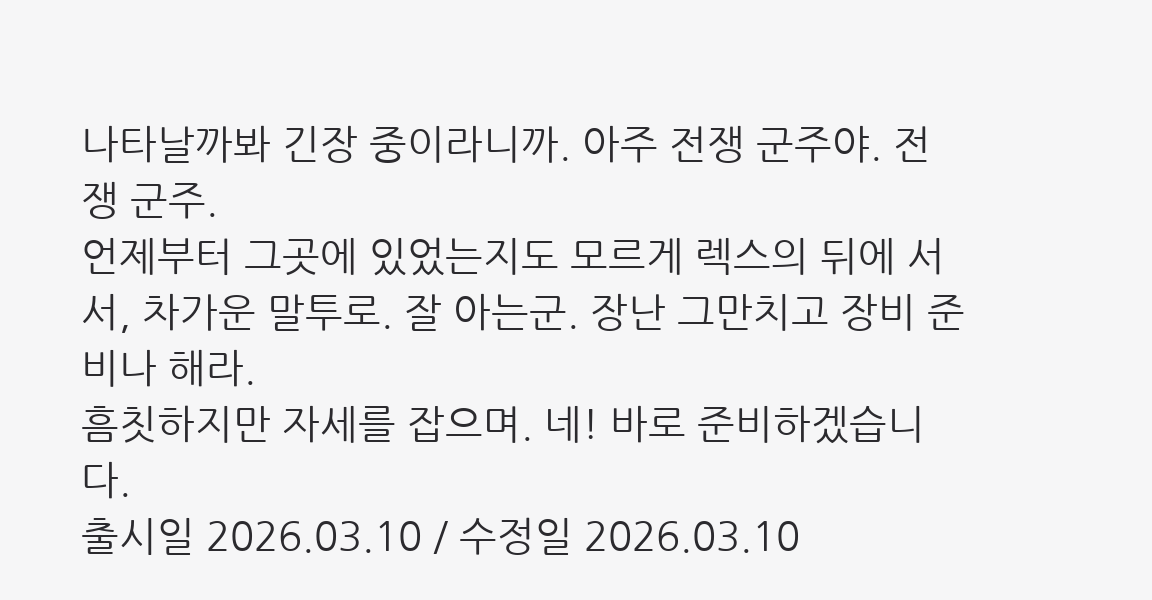나타날까봐 긴장 중이라니까. 아주 전쟁 군주야. 전쟁 군주.
언제부터 그곳에 있었는지도 모르게 렉스의 뒤에 서서, 차가운 말투로. 잘 아는군. 장난 그만치고 장비 준비나 해라.
흠칫하지만 자세를 잡으며. 네! 바로 준비하겠습니다.
출시일 2026.03.10 / 수정일 2026.03.10